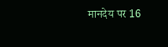मानदेय पर 16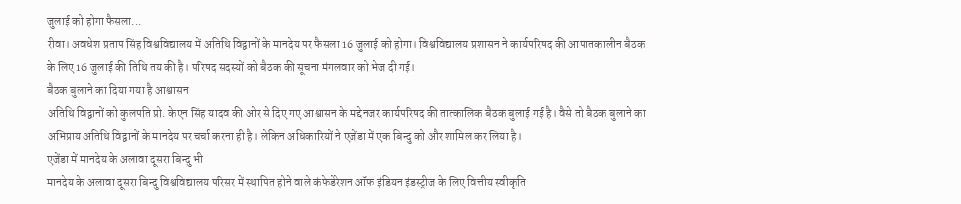जुलाई को होगा फैसला...
रीवा। अवधेश प्रताप सिंह विश्वविद्यालय में अतिथि विद्वानों के मानदेय पर फैसला 16 जुलाई को होगा। विश्वविद्यालय प्रशासन ने कार्यपरिषद की आपातकालीन बैठक के लिए 16 जुलाई की तिथि तय की है। परिषद सदस्यों को बैठक की सूचना मंगलवार को भेज दी गई।
बैठक बुलाने का दिया गया है आश्वासन
अतिथि विद्वानों को कुलपति प्रो. केएन सिंह यादव की ओर से दिए गए आश्वासन के मद्देनजर कार्यपरिषद की तात्कालिक बैठक बुलाई गई है। वैसे तो बैठक बुलाने का अभिप्राय अतिथि विद्वानों के मानदेय पर चर्चा करना ही है। लेकिन अधिकारियों ने एजेंडा में एक बिन्दु को और शामिल कर लिया है।
एजेंडा में मानदेय के अलावा दूसरा बिन्दु भी
मानदेय के अलावा दूसरा बिन्दु विश्वविद्यालय परिसर में स्थापित होने वाले कंफेडेरेशन ऑफ इंडियन इंडस्ट्रीज के लिए वित्तीय स्वीकृति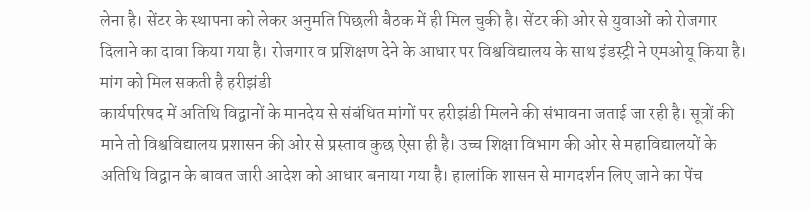लेना है। सेंटर के स्थापना को लेकर अनुमति पिछली बैठक में ही मिल चुकी है। सेंटर की ओर से युवाओं को रोजगार दिलाने का दावा किया गया है। रोजगार व प्रशिक्षण देने के आधार पर विश्वविद्यालय के साथ इंडस्ट्री ने एमओयू किया है।
मांग को मिल सकती है हरीझंडी
कार्यपरिषद में अतिथि विद्वानों के मानदेय से संबंधित मांगों पर हरीझंडी मिलने की संभावना जताई जा रही है। सूत्रों की माने तो विश्वविद्यालय प्रशासन की ओर से प्रस्ताव कुछ ऐसा ही है। उच्च शिक्षा विभाग की ओर से महाविद्यालयों के अतिथि विद्वान के बावत जारी आदेश को आधार बनाया गया है। हालांकि शासन से मागदर्शन लिए जाने का पेंच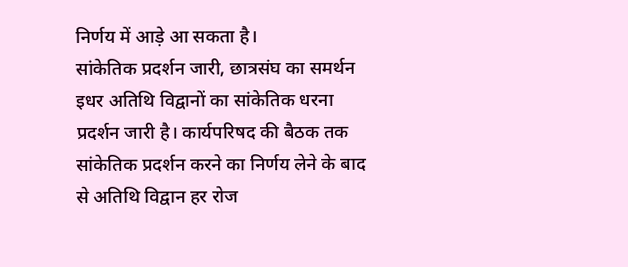निर्णय में आड़े आ सकता है।
सांकेतिक प्रदर्शन जारी, छात्रसंघ का समर्थन
इधर अतिथि विद्वानों का सांकेतिक धरना प्रदर्शन जारी है। कार्यपरिषद की बैठक तक सांकेतिक प्रदर्शन करने का निर्णय लेने के बाद से अतिथि विद्वान हर रोज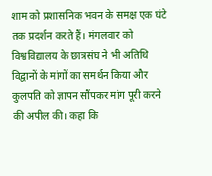शाम को प्रशासनिक भवन के समक्ष एक घंटे तक प्रदर्शन करते हैं। मंगलवार को विश्वविद्यालय के छात्रसंघ ने भी अतिथि विद्वानों के मांगों का समर्थन किया और कुलपति को ज्ञापन सौंपकर मांग पूरी करने की अपील की। कहा कि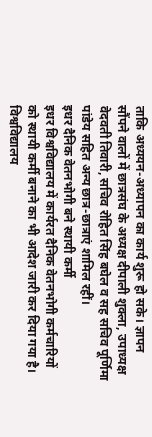ताकि अध्ययन-अध्यापन का कार्य शुरू हो सके। ज्ञापन सौंपने वालों में छात्रसंघ के अध्यक्ष दीपाली शुक्ला, उपाध्यक्ष वेदवती तिवारी, सचिव रोहित सिंह बघेल व सह सचिव पूर्णिमा पांडेय सहित अन्य छात्र-छात्राएं शामिल रहीं।
इधर दैनिक वेतनभोगी बने स्थायी कर्मी
इधर विश्वविद्यालय में कार्यरत दैनिक वेतनभोगी कर्मचारियों को स्थायी कर्मी बनाने का भी आदेश जारी कर दिया गया है। विश्वविद्यालय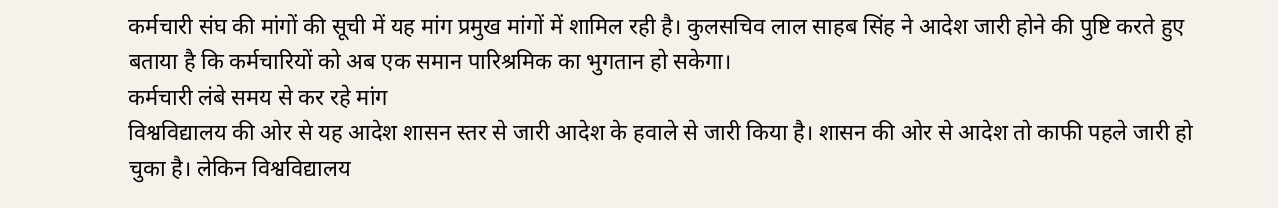कर्मचारी संघ की मांगों की सूची में यह मांग प्रमुख मांगों में शामिल रही है। कुलसचिव लाल साहब सिंह ने आदेश जारी होने की पुष्टि करते हुए बताया है कि कर्मचारियों को अब एक समान पारिश्रमिक का भुगतान हो सकेगा।
कर्मचारी लंबे समय से कर रहे मांग
विश्वविद्यालय की ओर से यह आदेश शासन स्तर से जारी आदेश के हवाले से जारी किया है। शासन की ओर से आदेश तो काफी पहले जारी हो चुका है। लेकिन विश्वविद्यालय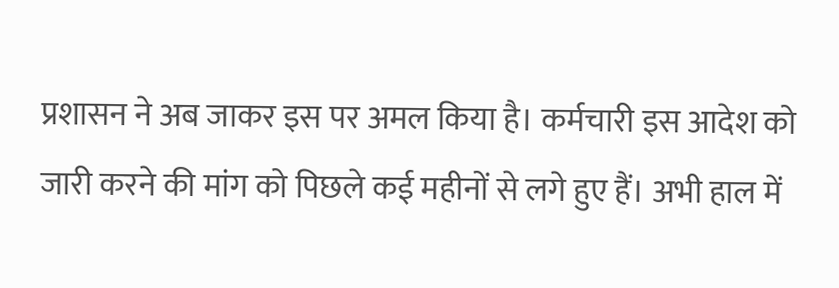प्रशासन ने अब जाकर इस पर अमल किया है। कर्मचारी इस आदेश को जारी करने की मांग को पिछले कई महीनों से लगे हुए हैं। अभी हाल में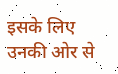इसके लिए उनकी ओर से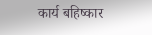कार्य बहिष्कार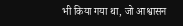भी किया गया था, जो आश्वासन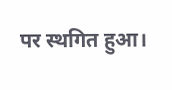पर स्थगित हुआ।